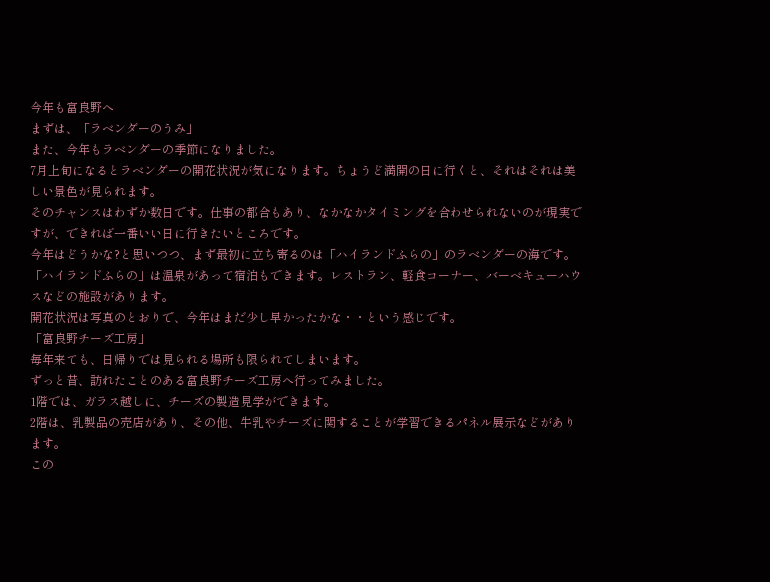今年も富良野へ
まずは、「ラベンダーのうみ」
また、今年もラベンダーの季節になりました。
7月上旬になるとラベンダーの開花状況が気になります。ちょうど満開の日に行くと、それはそれは美しい景色が見られます。
そのチャンスはわずか数日です。仕事の都合もあり、なかなかタイミングを合わせられないのが現実ですが、できれば一番いい日に行きたいところです。
今年はどうかな?と思いつつ、まず最初に立ち寄るのは「ハイランドふらの」のラベンダーの海です。
「ハイランドふらの」は温泉があって宿泊もできます。レストラン、軽食コーナー、バーベキューハウスなどの施設があります。
開花状況は写真のとおりで、今年はまだ少し早かったかな・・という感じです。
「富良野チーズ工房」
毎年来ても、日帰りでは見られる場所も限られてしまいます。
ずっと昔、訪れたことのある富良野チーズ工房へ行ってみました。
1階では、ガラス越しに、チーズの製造見学ができます。
2階は、乳製品の売店があり、その他、牛乳やチーズに関することが学習できるパネル展示などがあります。
この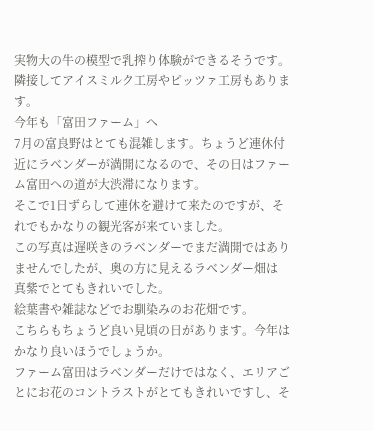実物大の牛の模型で乳搾り体験ができるそうです。
隣接してアイスミルク工房やピッツァ工房もあります。
今年も「富田ファーム」へ
7月の富良野はとても混雑します。ちょうど連休付近にラベンダーが満開になるので、その日はファーム富田への道が大渋滞になります。
そこで1日ずらして連休を避けて来たのですが、それでもかなりの観光客が来ていました。
この写真は遅咲きのラベンダーでまだ満開ではありませんでしたが、奥の方に見えるラベンダー畑は
真紫でとてもきれいでした。
絵葉書や雑誌などでお馴染みのお花畑です。
こちらもちょうど良い見頃の日があります。今年はかなり良いほうでしょうか。
ファーム富田はラベンダーだけではなく、エリアごとにお花のコントラストがとてもきれいですし、そ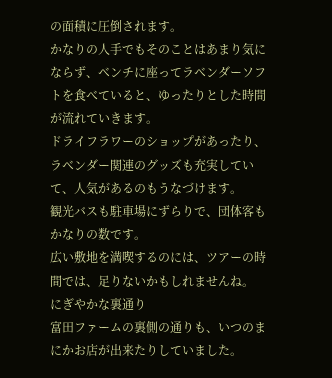の面積に圧倒されます。
かなりの人手でもそのことはあまり気にならず、ベンチに座ってラベンダーソフトを食べていると、ゆったりとした時間が流れていきます。
ドライフラワーのショップがあったり、ラベンダー関連のグッズも充実していて、人気があるのもうなづけます。
観光バスも駐車場にずらりで、団体客もかなりの数です。
広い敷地を満喫するのには、ツアーの時間では、足りないかもしれませんね。
にぎやかな裏通り
富田ファームの裏側の通りも、いつのまにかお店が出来たりしていました。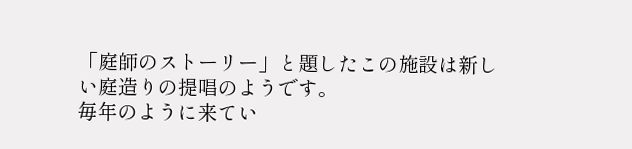「庭師のストーリー」と題したこの施設は新しい庭造りの提唱のようです。
毎年のように来てい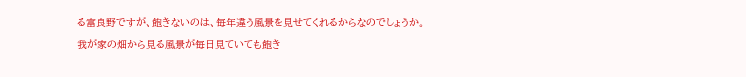る富良野ですが、飽きないのは、毎年違う風景を見せてくれるからなのでしょうか。
我が家の畑から見る風景が毎日見ていても飽き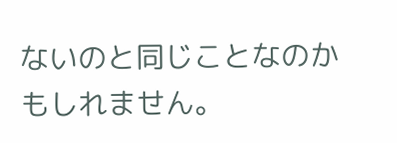ないのと同じことなのかもしれません。